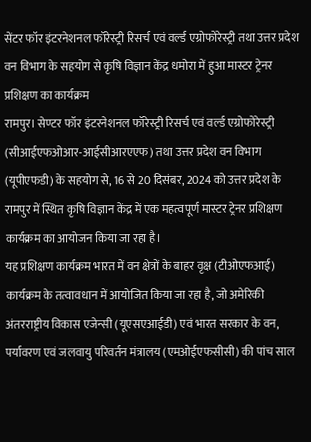सेंटर फॉर इंटरनेशनल फॉरेस्ट्री रिसर्च एवं वर्ल्ड एग्रोफोरेस्ट्री तथा उत्तर प्रदेश वन विभाग के सहयोग से कृषि विज्ञान केंद्र धमोरा में हुआ मास्टर ट्रेनर प्रशिक्षण का कार्यक्रम
रामपुर। सेण्टर फॉर इंटरनेशनल फॉरेस्ट्री रिसर्च एवं वर्ल्ड एग्रोफोरेस्ट्री (सीआईएफओआर-आईसीआरएएफ) तथा उत्तर प्रदेश वन विभाग (यूपीएफडी) के सहयोग से, 16 से 20 दिसंबर, 2024 को उत्तर प्रदेश के रामपुर में स्थित कृषि विज्ञान केंद्र में एक महत्वपूर्ण मास्टर ट्रेनर प्रशिक्षण कार्यक्रम का आयोजन किया जा रहा है।
यह प्रशिक्षण कार्यक्रम भारत में वन क्षेत्रों के बाहर वृक्ष (टीओएफआई) कार्यक्रम के तत्वावधान में आयोजित किया जा रहा है, जो अमेरिकी अंतरराष्ट्रीय विकास एजेन्सी (यूएसएआईडी) एवं भारत सरकार के वन, पर्यावरण एवं जलवायु परिवर्तन मंत्रालय (एमओईएफसीसी) की पांच साल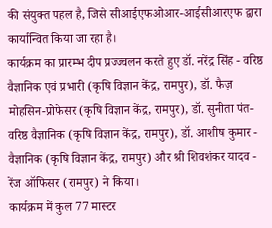की संयुक्त पहल है, जिसे सीआईएफओआर-आईसीआरएफ द्वारा कार्यान्वित किया जा रहा है।
कार्यक्रम का प्रारम्भ दीप प्रज्ज्वलन करते हुए डॉ. नरेंद्र सिंह - वरिष्ठ वैज्ञानिक एवं प्रभारी (कृषि विज्ञान केंद्र, रामपुर), डॉ. फैज़ मोहसिन-प्रोफेसर (कृषि विज्ञान केंद्र, रामपुर), डॉ. सुनीता पंत- वरिष्ठ वैज्ञानिक (कृषि विज्ञान केंद्र, रामपुर), डॉ. आशीष कुमार - वैज्ञानिक (कृषि विज्ञान केंद्र, रामपुर) और श्री शिवशंकर यादव - रेंज ऑफिसर (रामपुर) ने किया।
कार्यक्रम में कुल 77 मास्टर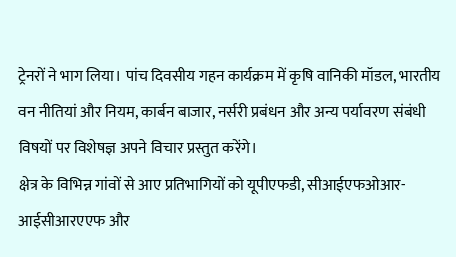ट्रेनरों ने भाग लिया। पांच दिवसीय गहन कार्यक्रम में कृषि वानिकी मॉडल, भारतीय वन नीतियां और नियम, कार्बन बाजार, नर्सरी प्रबंधन और अन्य पर्यावरण संबंधी विषयों पर विशेषज्ञ अपने विचार प्रस्तुत करेंगे।
क्षेत्र के विभिन्न गांवों से आए प्रतिभागियों को यूपीएफडी, सीआईएफओआर-आईसीआरएएफ और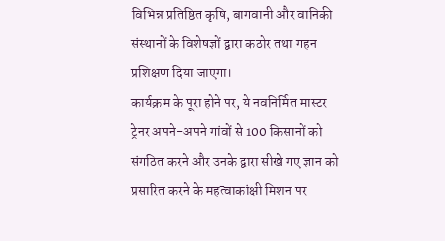विभिन्न प्रतिष्ठित कृषि, बागवानी और वानिकी संस्थानों के विशेषज्ञों द्वारा कठोर तथा गहन प्रशिक्षण दिया जाएगा।
कार्यक्रम के पूरा होने पर, ये नवनिर्मित मास्टर ट्रेनर अपने-अपने गांवों से 100 किसानों को संगठित करने और उनके द्वारा सीखे गए ज्ञान को प्रसारित करने के महत्वाकांक्षी मिशन पर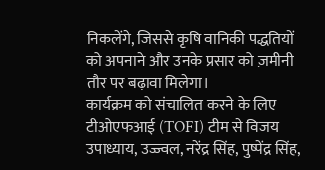निकलेंगे, जिससे कृषि वानिकी पद्धतियों को अपनाने और उनके प्रसार को ज़मीनी तौर पर बढ़ावा मिलेगा।
कार्यक्रम को संचालित करने के लिए टीओएफआई (TOFI) टीम से विजय उपाध्याय, उज्ज्वल, नरेंद्र सिंह, पुष्पेंद्र सिंह,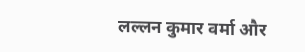लल्लन कुमार वर्मा और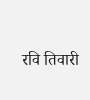रवि तिवारी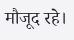मौजूद रहे।